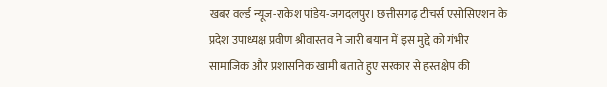खबर वर्ल्ड न्यूज-राकेश पांडेय-जगदलपुर। छत्तीसगढ़ टीचर्स एसोसिएशन के प्रदेश उपाध्यक्ष प्रवीण श्रीवास्तव ने जारी बयान में इस मुद्दे को गंभीर सामाजिक और प्रशासनिक खामी बताते हुए सरकार से हस्तक्षेप की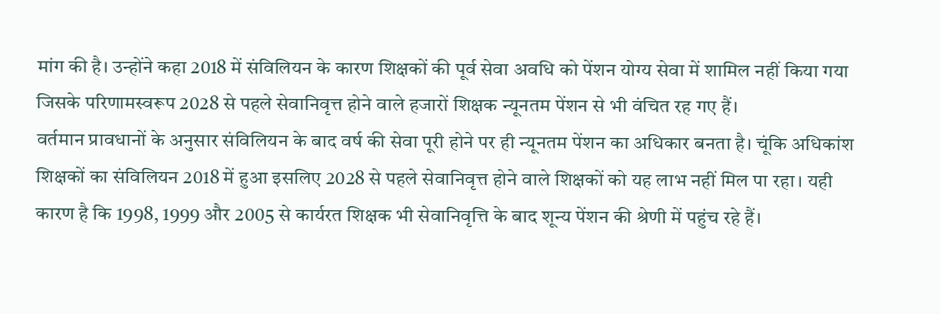मांग की है। उन्होंने कहा 2018 में संविलियन के कारण शिक्षकों की पूर्व सेवा अवधि को पेंशन योग्य सेवा में शामिल नहीं किया गया जिसके परिणामस्वरूप 2028 से पहले सेवानिवृत्त होने वाले हजारों शिक्षक न्यूनतम पेंशन से भी वंचित रह गए हैं।
वर्तमान प्रावधानों के अनुसार संविलियन के बाद वर्ष की सेवा पूरी होने पर ही न्यूनतम पेंशन का अधिकार बनता है। चूंकि अधिकांश शिक्षकों का संविलियन 2018 में हुआ इसलिए 2028 से पहले सेवानिवृत्त होने वाले शिक्षकों को यह लाभ नहीं मिल पा रहा। यही कारण है कि 1998, 1999 और 2005 से कार्यरत शिक्षक भी सेवानिवृत्ति के बाद शून्य पेंशन की श्रेणी में पहुंच रहे हैं।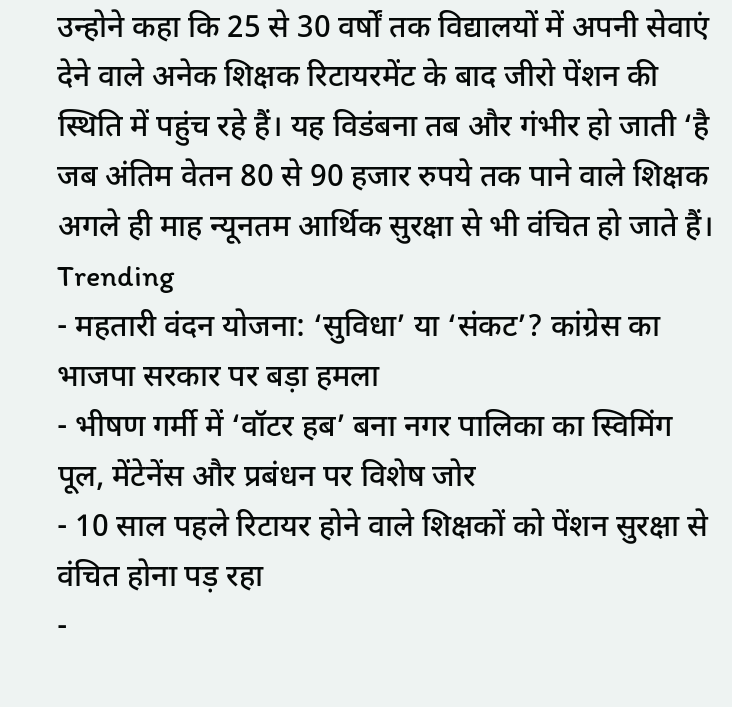उन्होने कहा कि 25 से 30 वर्षों तक विद्यालयों में अपनी सेवाएं देने वाले अनेक शिक्षक रिटायरमेंट के बाद जीरो पेंशन की स्थिति में पहुंच रहे हैं। यह विडंबना तब और गंभीर हो जाती ‘है जब अंतिम वेतन 80 से 90 हजार रुपये तक पाने वाले शिक्षक अगले ही माह न्यूनतम आर्थिक सुरक्षा से भी वंचित हो जाते हैं।
Trending
- महतारी वंदन योजना: ‘सुविधा’ या ‘संकट’? कांग्रेस का भाजपा सरकार पर बड़ा हमला
- भीषण गर्मी में ‘वॉटर हब’ बना नगर पालिका का स्विमिंग पूल, मेंटेनेंस और प्रबंधन पर विशेष जोर
- 10 साल पहले रिटायर होने वाले शिक्षकों को पेंशन सुरक्षा से वंचित होना पड़ रहा
-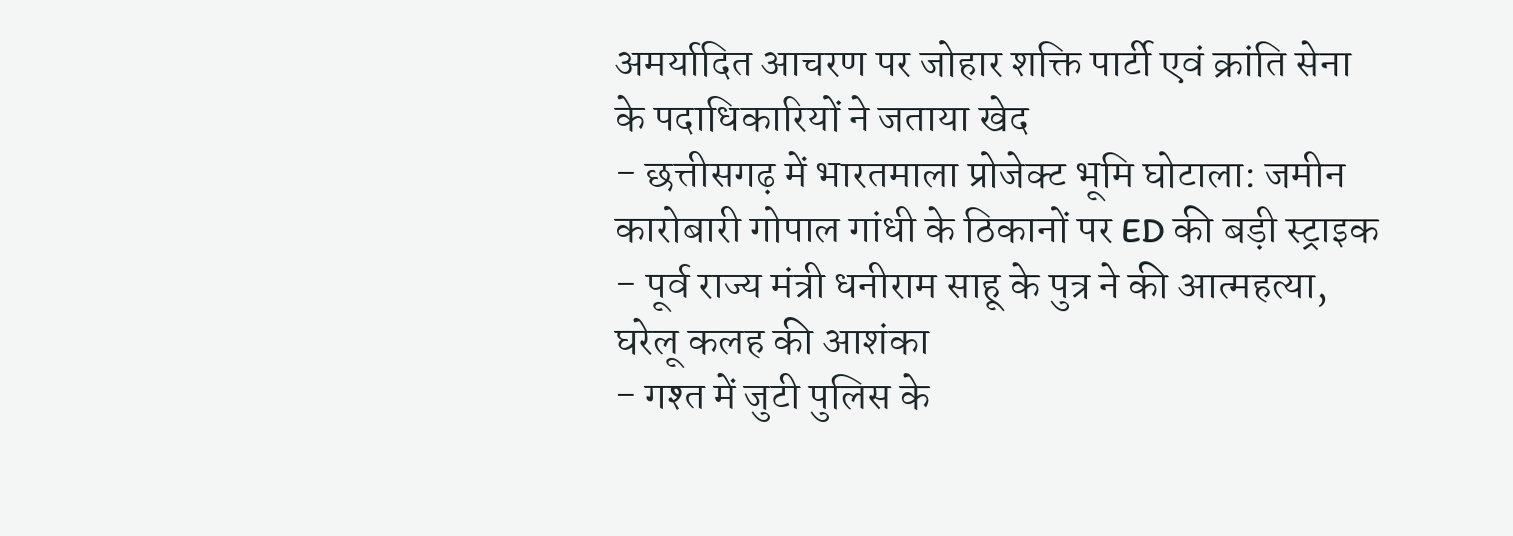अमर्यादित आचरण पर जोहार शक्ति पार्टी एवं क्रांति सेना के पदाधिकारियों ने जताया खेद
- छत्तीसगढ़ में भारतमाला प्रोजेक्ट भूमि घोटाला: जमीन कारोबारी गोपाल गांधी के ठिकानों पर ED की बड़ी स्ट्राइक
- पूर्व राज्य मंत्री धनीराम साहू के पुत्र ने की आत्महत्या, घरेलू कलह की आशंका
- गश्त में जुटी पुलिस के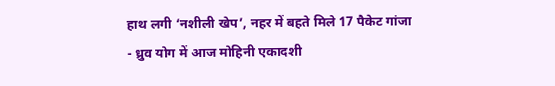हाथ लगी ‘नशीली खेप’, नहर में बहते मिले 17 पैकेट गांजा
- ध्रुव योग में आज मोहिनी एकादशी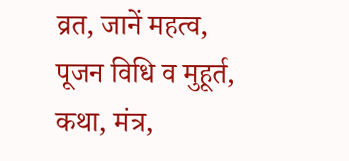व्रत, जानें महत्व, पूजन विधि व मुहूर्त, कथा, मंत्र,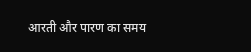आरती और पारण का समय